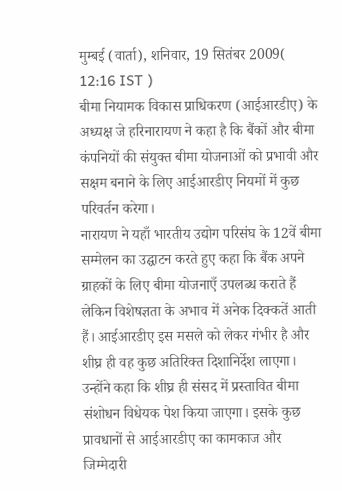मुम्बई (वार्ता), शनिवार, 19 सितंबर 2009( 12:16 IST )
बीमा नियामक विकास प्राधिकरण (आईआरडीए) के अध्यक्ष जे हरिनारायण ने कहा है कि बैंकों और बीमा कंपनियों की संयुक्त बीमा योजनाओं को प्रभावी और सक्षम बनाने के लिए आईआरडीए नियमों में कुछ परिवर्तन करेगा।
नारायण ने यहाँ भारतीय उद्योग परिसंघ के 12वें बीमा सम्मेलन का उद्घाटन करते हुए कहा कि बैंक अपने ग्राहकों के लिए बीमा योजनाएँ उपलब्ध कराते हैं लेकिन विशेषज्ञता के अभाव में अनेक दिक्कतें आती हैं। आईआरडीए इस मसले को लेकर गंभीर है और शीघ्र ही वह कुछ अतिरिक्त दिशानिर्देश लाएगा।
उन्होंने कहा कि शीघ्र ही संसद में प्रस्तावित बीमा संशोधन विधेयक पेश किया जाएगा। इसके कुछ प्रावधानों से आईआरडीए का कामकाज और जिम्मेदारी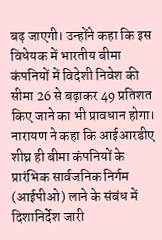बढ़ जाएगी। उन्होंने कहा कि इस विधेयक में भारतीय बीमा कंपनियों में विदेशी निवेश की सीमा 26 से बढ़ाकर 49 प्रतिशत किए जाने का भी प्रावधान होगा।
नारायण ने कहा कि आईआरडीए शीघ्र ही बीमा कंपनियों के प्रारंभिक सार्वजनिक निर्गम (आईपीओ) लाने के संबंध में दिशानिर्देश जारी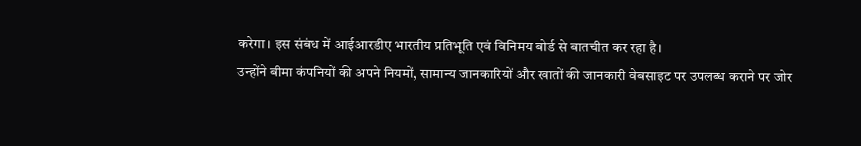करेगा। इस संबंध में आईआरडीए भारतीय प्रतिभूति एवं विनिमय बोर्ड से बातचीत कर रहा है।
उन्होंने बीमा कंपनियों की अपने नियमों, सामान्य जानकारियों और खातों की जानकारी वेबसाइट पर उपलब्ध कराने पर जोर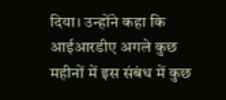दिया। उन्होंने कहा कि आईआरडीए अगले कुछ महीनों में इस संबंध में कुछ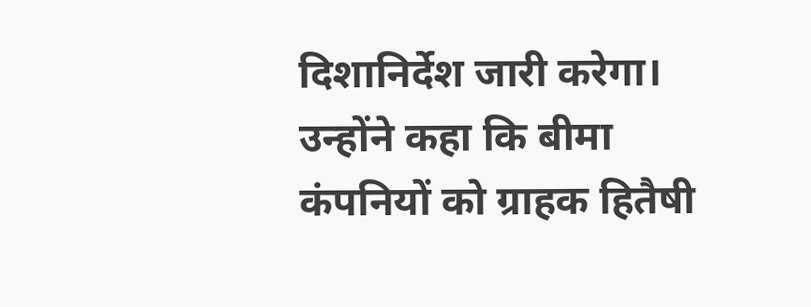दिशानिर्देश जारी करेगा। उन्होंने कहा कि बीमा कंपनियों को ग्राहक हितैषी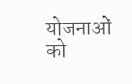योजनाओं को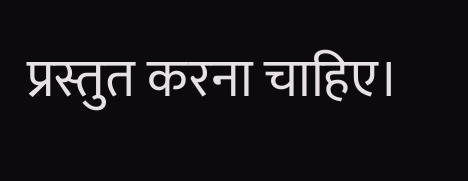प्रस्तुत करना चाहिए।